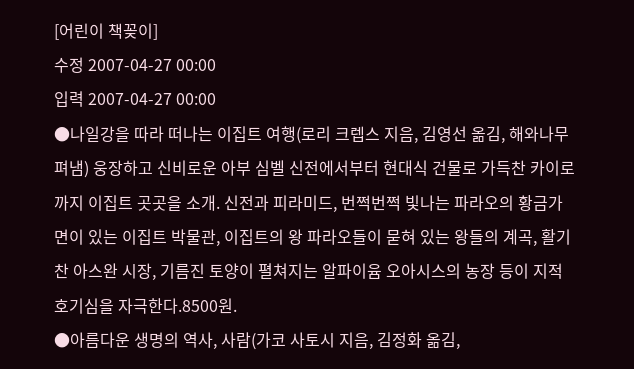[어린이 책꽂이]
수정 2007-04-27 00:00
입력 2007-04-27 00:00
●나일강을 따라 떠나는 이집트 여행(로리 크렙스 지음, 김영선 옮김, 해와나무 펴냄) 웅장하고 신비로운 아부 심벨 신전에서부터 현대식 건물로 가득찬 카이로까지 이집트 곳곳을 소개. 신전과 피라미드, 번쩍번쩍 빛나는 파라오의 황금가면이 있는 이집트 박물관, 이집트의 왕 파라오들이 묻혀 있는 왕들의 계곡, 활기찬 아스완 시장, 기름진 토양이 펼쳐지는 알파이윰 오아시스의 농장 등이 지적 호기심을 자극한다.8500원.
●아름다운 생명의 역사, 사람(가코 사토시 지음, 김정화 옮김,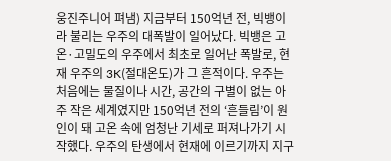웅진주니어 펴냄) 지금부터 150억년 전, 빅뱅이라 불리는 우주의 대폭발이 일어났다. 빅뱅은 고온·고밀도의 우주에서 최초로 일어난 폭발로, 현재 우주의 3K(절대온도)가 그 흔적이다. 우주는 처음에는 물질이나 시간, 공간의 구별이 없는 아주 작은 세계였지만 150억년 전의 ‘흔들림’이 원인이 돼 고온 속에 엄청난 기세로 퍼져나가기 시작했다. 우주의 탄생에서 현재에 이르기까지 지구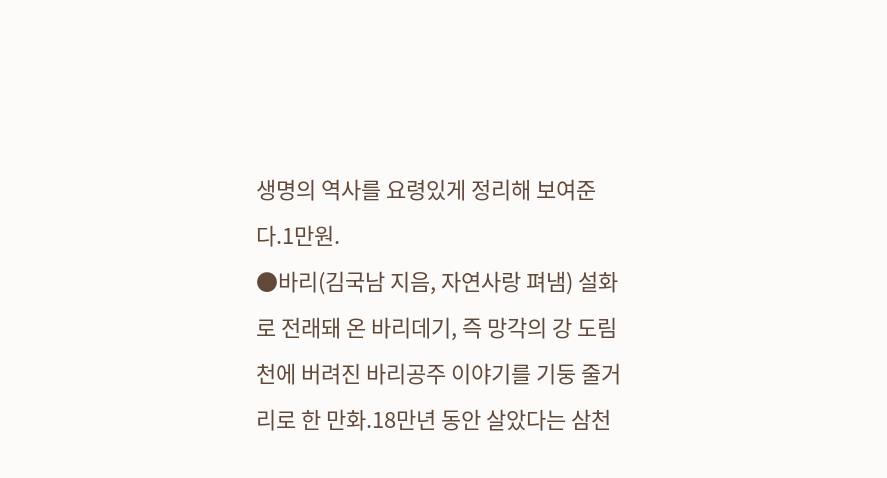생명의 역사를 요령있게 정리해 보여준다.1만원.
●바리(김국남 지음, 자연사랑 펴냄) 설화로 전래돼 온 바리데기, 즉 망각의 강 도림천에 버려진 바리공주 이야기를 기둥 줄거리로 한 만화.18만년 동안 살았다는 삼천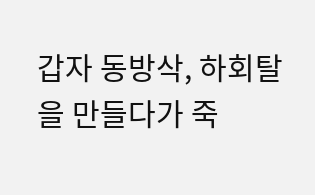갑자 동방삭, 하회탈을 만들다가 죽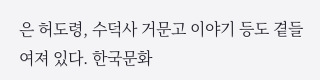은 허도령, 수덕사 거문고 이야기 등도 곁들여져 있다. 한국문화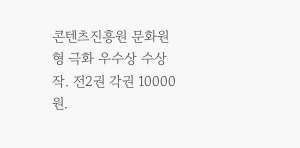콘텐츠진흥원 문화원형 극화 우수상 수상작. 전2권 각권 10000원.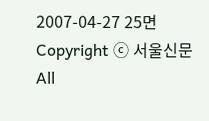2007-04-27 25면
Copyright ⓒ 서울신문 All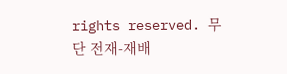rights reserved. 무단 전재-재배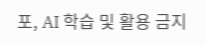포, AI 학습 및 활용 금지